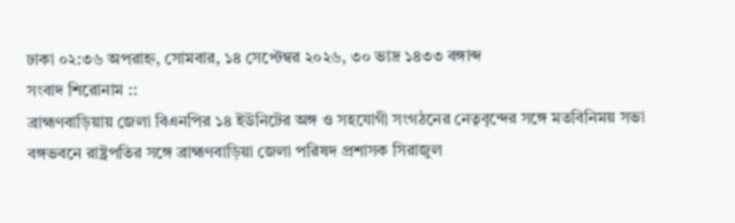ঢাকা ০২:৩৬ অপরাহ্ন, সোমবার, ১৪ সেপ্টেম্বর ২০২৬, ৩০ ভাদ্র ১৪৩৩ বঙ্গাব্দ
সংবাদ শিরোনাম ::
ব্রাহ্মণবাড়িয়ায় জেলা বিএনপির ১৪ ইউনিটের অঙ্গ ও সহযোগী সংগঠনের নেতৃবৃন্দের সঙ্গে মতবিনিময় সভা বঙ্গভবনে রাষ্ট্রপতির সঙ্গে ব্রাহ্মণবাড়িয়া জেলা পরিষদ প্রশাসক সিরাজুল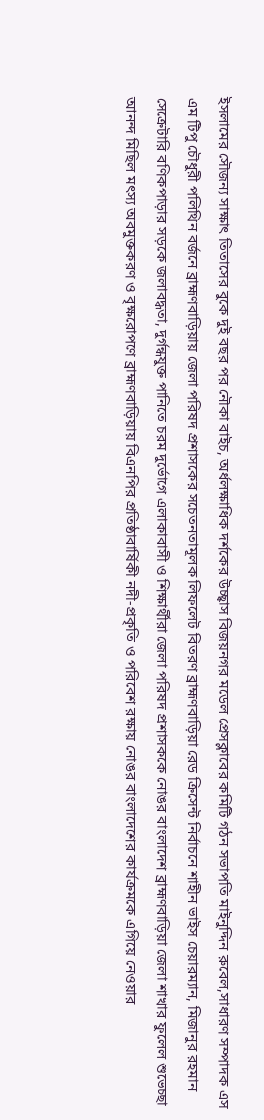ইসলামের সৌজন্য সাক্ষাৎ তিতাসের বুকে দুই বছর পর নৌকা বাইচ, অর্ধলক্ষাধিক দর্শকের উচ্ছ্বাস বিজয়নগর মডেল প্রেসক্লাবের কমিটি গঠন সভাপতি মাইনুদ্দিন রুবেল,সাধারণ সম্পাদক এস এম টিপু চৌধুরী পলিথিন বর্জনে ব্রাহ্মণবাড়িয়ায় জেলা পরিষদ প্রশাসকের সচেতনতামূলক লিফলেট বিতরণ ব্রাহ্মণবাড়িয়া রেড ক্রিসেন্ট নির্বাচনে শাহীন ভাইস চেয়ারম্যান, মিজানুর রহমান সেক্রেটারি বণিকপাড়ার সড়কে জলাবদ্ধতা, দুর্গন্ধযুক্ত পানিতে চরম দুর্ভোগে এলাকাবাসী ও শিক্ষার্থীরা জেলা পরিষদ প্রশাসককে নোঙর বাংলাদেশ ব্রাহ্মণবাড়িয়া জেলা শাখার ফুলেল শুভেচ্ছা আনন্দ মিছিল মৎস্য অবমুক্তকরণ ও বৃক্ষরোপণে ব্রাহ্মণবাড়িয়ায় বিএনপির প্রতিষ্ঠাবার্ষিকী নদী-প্রকৃতি ও পরিবেশ রক্ষায় নোঙর বাংলাদেশের কার্যক্রমকে এগিয়ে নেওয়ার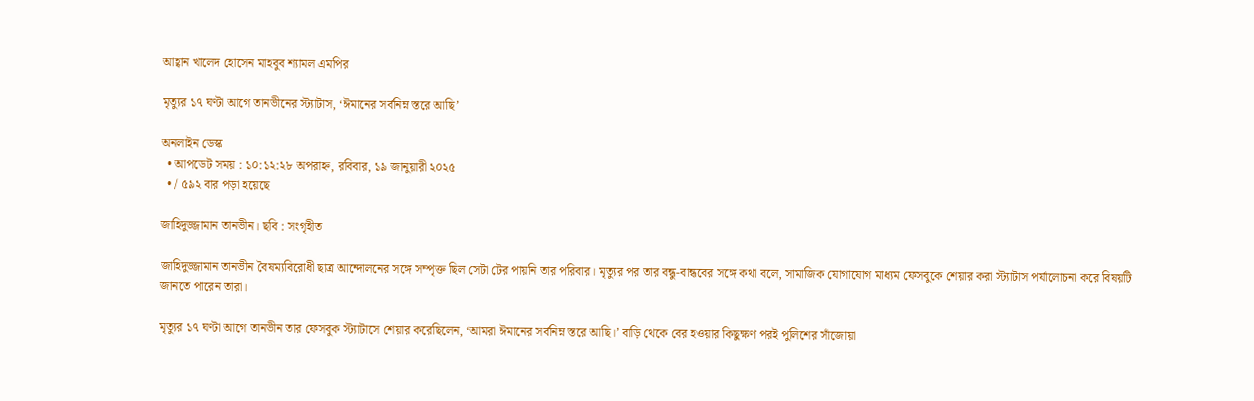আহ্বান খালেদ হোসেন মাহবুব শ্যামল এমপির

মৃত্যুর ১৭ ঘণ্টা আগে তানভীনের স্ট্যাটাস, ‘ঈমানের সর্বনিম্ন স্তরে আছি’

অনলাইন ডেস্ক
  • আপডেট সময় : ১০:১২:২৮ অপরাহ্ন, রবিবার, ১৯ জানুয়ারী ২০২৫
  • / ৫৯২ বার পড়া হয়েছে

জাহিদুজ্জামান তানভীন। ছবি : সংগৃহীত

জাহিদুজ্জামান তানভীন বৈষম্যবিরোধী ছাত্র আন্দোলনের সঙ্গে সম্পৃক্ত ছিল সেটা টের পায়নি তার পরিবার। মৃত্যুর পর তার বন্ধু-বান্ধবের সঙ্গে কথা বলে, সামাজিক যোগাযোগ মাধ্যম ফেসবুকে শেয়ার করা স্ট্যাটাস পর্যালোচনা করে বিষয়টি জানতে পারেন তারা।

মৃত্যুর ১৭ ঘণ্টা আগে তানভীন তার ফেসবুক স্ট্যাটাসে শেয়ার করেছিলেন, ‘আমরা ঈমানের সর্বনিম্ন স্তরে আছি।’ বাড়ি থেকে বের হওয়ার কিছুক্ষণ পরই পুলিশের সাঁজোয়া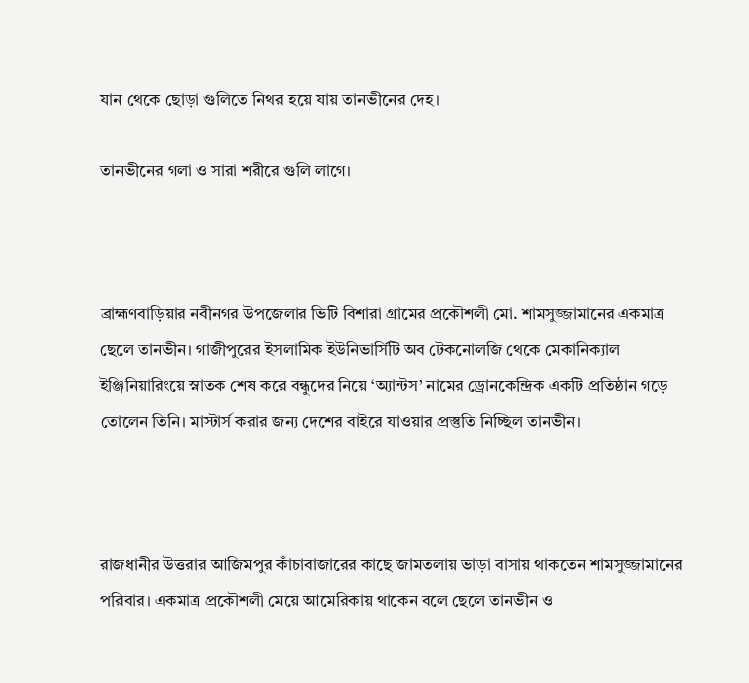যান থেকে ছোড়া গুলিতে নিথর হয়ে যায় তানভীনের দেহ।

তানভীনের গলা ও সারা শরীরে গুলি লাগে।



ব্রাহ্মণবাড়িয়ার নবীনগর উপজেলার ভিটি বিশারা গ্রামের প্রকৌশলী মো. শামসুজ্জামানের একমাত্র ছেলে তানভীন। গাজীপুরের ইসলামিক ইউনিভার্সিটি অব টেকনোলজি থেকে মেকানিক্যাল ইঞ্জিনিয়ারিংয়ে স্নাতক শেষ করে বন্ধুদের নিয়ে ‘অ্যান্টস’ নামের ড্রোনকেন্দ্রিক একটি প্রতিষ্ঠান গড়ে তোলেন তিনি। মাস্টার্স করার জন্য দেশের বাইরে যাওয়ার প্রস্তুতি নিচ্ছিল তানভীন।



রাজধানীর উত্তরার আজিমপুর কাঁচাবাজারের কাছে জামতলায় ভাড়া বাসায় থাকতেন শামসুজ্জামানের পরিবার। একমাত্র প্রকৌশলী মেয়ে আমেরিকায় থাকেন বলে ছেলে তানভীন ও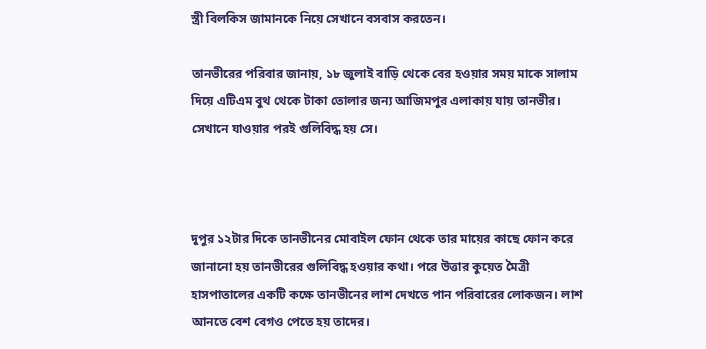স্ত্রী বিলকিস জামানকে নিয়ে সেখানে বসবাস করতেন।

তানভীরের পরিবার জানায়, ১৮ জুলাই বাড়ি থেকে বের হওয়ার সময় মাকে সালাম দিয়ে এটিএম বুথ থেকে টাকা তোলার জন্য আজিমপুর এলাকায় যায় তানভীর। সেখানে যাওয়ার পরই গুলিবিদ্ধ হয় সে।



দুপুর ১২টার দিকে তানভীনের মোবাইল ফোন থেকে তার মায়ের কাছে ফোন করে জানানো হয় তানভীরের গুলিবিদ্ধ হওয়ার কথা। পরে উত্তার কুয়েত মৈত্রী হাসপাতালের একটি কক্ষে তানভীনের লাশ দেখতে পান পরিবারের লোকজন। লাশ আনতে বেশ বেগও পেতে হয় তাদের।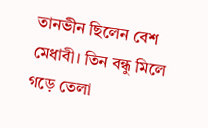তানভীন ছিলেন বেশ মেধাবী। তিন বন্ধু মিলে গড়ে তেলা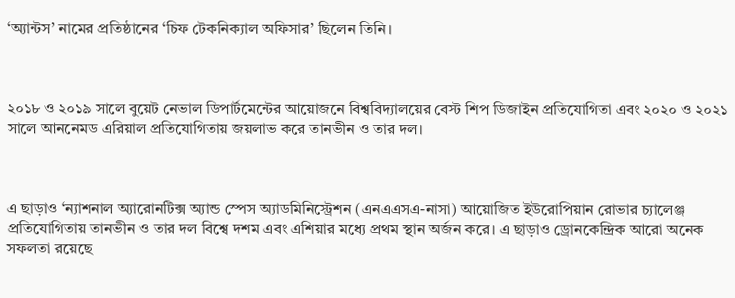‘অ্যান্টস’ নামের প্রতিষ্ঠানের ‘চিফ টেকনিক্যাল অফিসার’ ছিলেন তিনি।



২০১৮ ও ২০১৯ সালে বুয়েট নেভাল ডিপার্টমেন্টের আয়োজনে বিশ্ববিদ্যালয়ের বেস্ট শিপ ডিজাইন প্রতিযোগিতা এবং ২০২০ ও ২০২১ সালে আননেমড এরিয়াল প্রতিযোগিতায় জয়লাভ করে তানভীন ও তার দল।



এ ছাড়াও ‘ন্যাশনাল অ্যারোনটিক্স অ্যান্ড স্পেস অ্যাডমিনিস্ট্রেশন (এনএএসএ-নাসা) আয়োজিত ইউরোপিয়ান রোভার চ্যালেঞ্জ প্রতিযোগিতায় তানভীন ও তার দল বিশ্বে দশম এবং এশিয়ার মধ্যে প্রথম স্থান অর্জন করে। এ ছাড়াও ড্রোনকেন্দ্রিক আরো অনেক সফলতা রয়েছে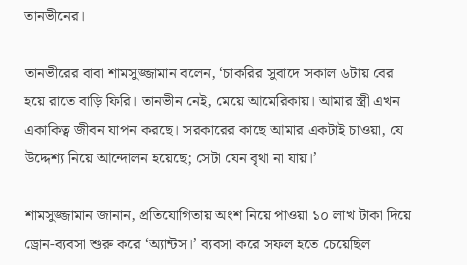তানভীনের।

তানভীরের বাবা শামসুজ্জামান বলেন, ‘চাকরির সুবাদে সকাল ৬টায় বের হয়ে রাতে বাড়ি ফিরি। তানভীন নেই, মেয়ে আমেরিকায়। আমার স্ত্রী এখন একাকিত্ব জীবন যাপন করছে। সরকারের কাছে আমার একটাই চাওয়া, যে উদ্দেশ্য নিয়ে আন্দোলন হয়েছে; সেটা যেন বৃথা না যায়।’

শামসুজ্জামান জানান, প্রতিযোগিতায় অংশ নিয়ে পাওয়া ১০ লাখ টাকা দিয়ে ড্রোন-ব্যবসা শুরু করে ‘অ্যান্টস।’ ব্যবসা করে সফল হতে চেয়েছিল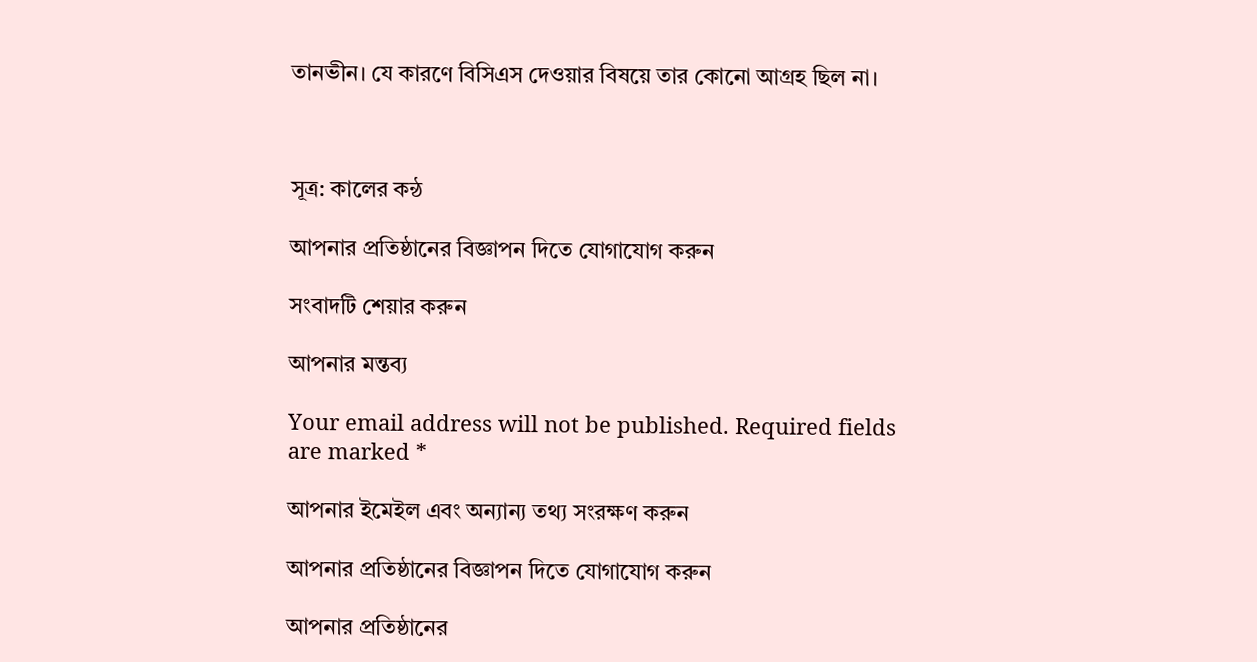তানভীন। যে কারণে বিসিএস দেওয়ার বিষয়ে তার কোনো আগ্রহ ছিল না।



সূত্র: কালের কন্ঠ

আপনার প্রতিষ্ঠানের বিজ্ঞাপন দিতে যোগাযোগ করুন

সংবাদটি শেয়ার করুন

আপনার মন্তব্য

Your email address will not be published. Required fields are marked *

আপনার ইমেইল এবং অন্যান্য তথ্য সংরক্ষণ করুন

আপনার প্রতিষ্ঠানের বিজ্ঞাপন দিতে যোগাযোগ করুন

আপনার প্রতিষ্ঠানের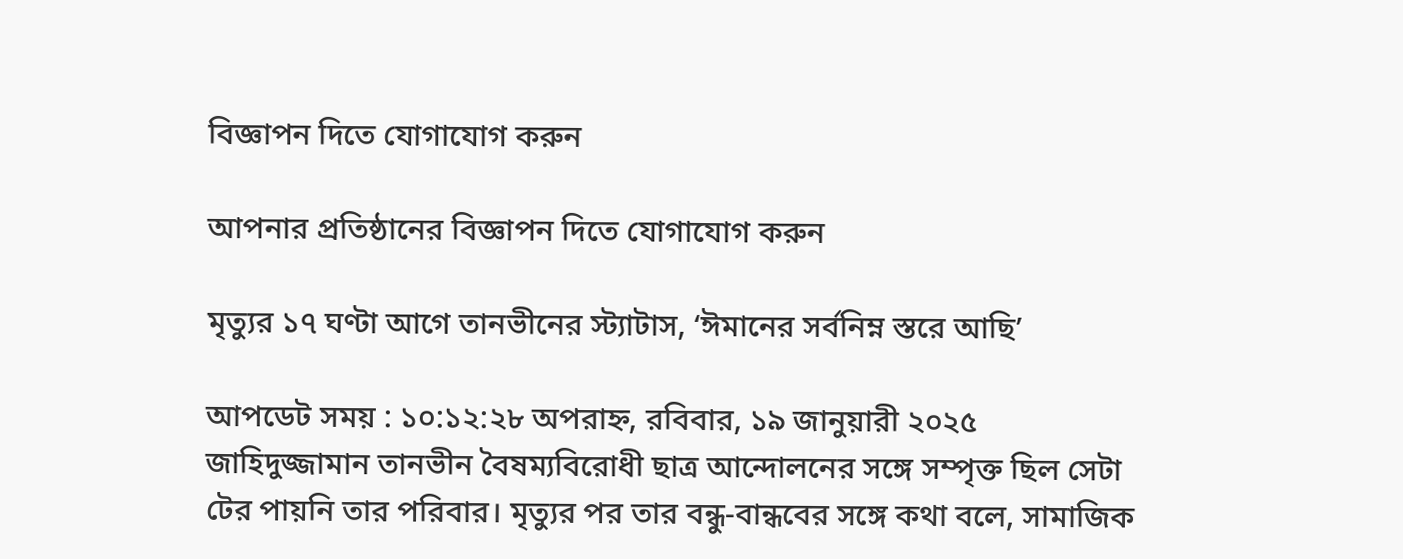বিজ্ঞাপন দিতে যোগাযোগ করুন

আপনার প্রতিষ্ঠানের বিজ্ঞাপন দিতে যোগাযোগ করুন

মৃত্যুর ১৭ ঘণ্টা আগে তানভীনের স্ট্যাটাস, ‘ঈমানের সর্বনিম্ন স্তরে আছি’

আপডেট সময় : ১০:১২:২৮ অপরাহ্ন, রবিবার, ১৯ জানুয়ারী ২০২৫
জাহিদুজ্জামান তানভীন বৈষম্যবিরোধী ছাত্র আন্দোলনের সঙ্গে সম্পৃক্ত ছিল সেটা টের পায়নি তার পরিবার। মৃত্যুর পর তার বন্ধু-বান্ধবের সঙ্গে কথা বলে, সামাজিক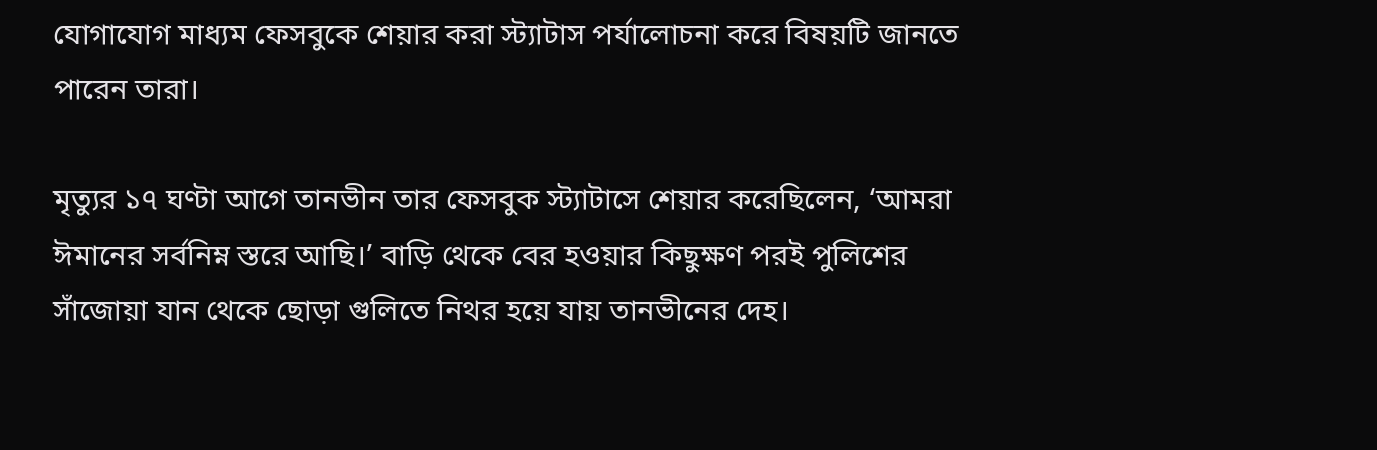যোগাযোগ মাধ্যম ফেসবুকে শেয়ার করা স্ট্যাটাস পর্যালোচনা করে বিষয়টি জানতে পারেন তারা।

মৃত্যুর ১৭ ঘণ্টা আগে তানভীন তার ফেসবুক স্ট্যাটাসে শেয়ার করেছিলেন, ‘আমরা ঈমানের সর্বনিম্ন স্তরে আছি।’ বাড়ি থেকে বের হওয়ার কিছুক্ষণ পরই পুলিশের সাঁজোয়া যান থেকে ছোড়া গুলিতে নিথর হয়ে যায় তানভীনের দেহ।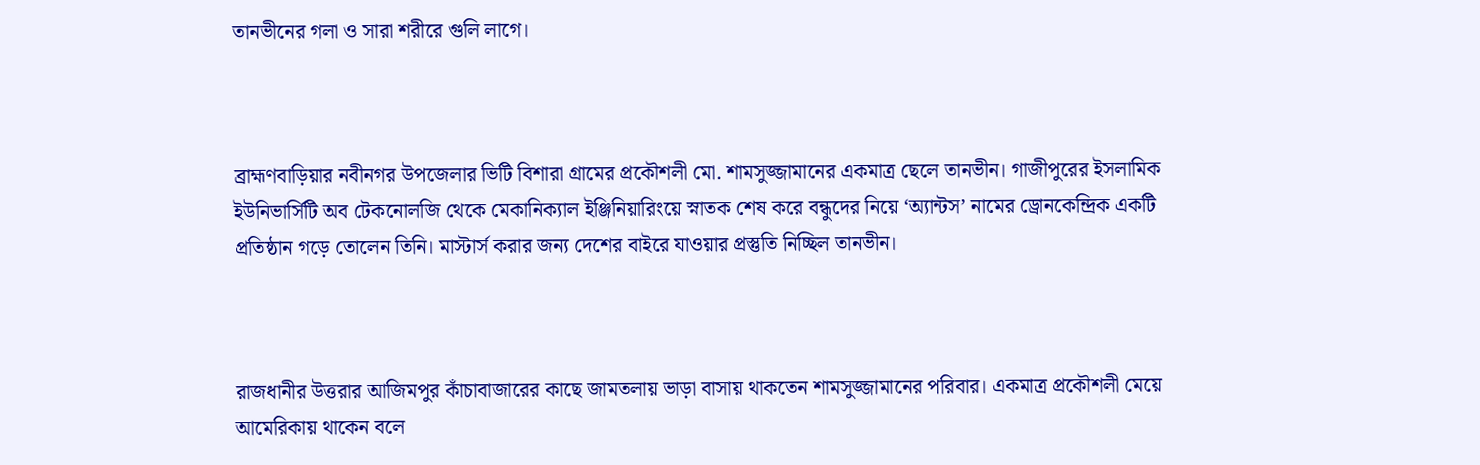তানভীনের গলা ও সারা শরীরে গুলি লাগে।



ব্রাহ্মণবাড়িয়ার নবীনগর উপজেলার ভিটি বিশারা গ্রামের প্রকৌশলী মো. শামসুজ্জামানের একমাত্র ছেলে তানভীন। গাজীপুরের ইসলামিক ইউনিভার্সিটি অব টেকনোলজি থেকে মেকানিক্যাল ইঞ্জিনিয়ারিংয়ে স্নাতক শেষ করে বন্ধুদের নিয়ে ‘অ্যান্টস’ নামের ড্রোনকেন্দ্রিক একটি প্রতিষ্ঠান গড়ে তোলেন তিনি। মাস্টার্স করার জন্য দেশের বাইরে যাওয়ার প্রস্তুতি নিচ্ছিল তানভীন।



রাজধানীর উত্তরার আজিমপুর কাঁচাবাজারের কাছে জামতলায় ভাড়া বাসায় থাকতেন শামসুজ্জামানের পরিবার। একমাত্র প্রকৌশলী মেয়ে আমেরিকায় থাকেন বলে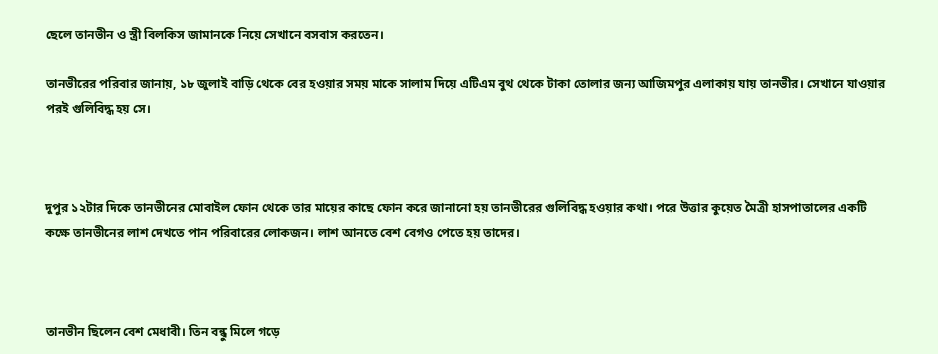ছেলে তানভীন ও স্ত্রী বিলকিস জামানকে নিয়ে সেখানে বসবাস করতেন।

তানভীরের পরিবার জানায়, ১৮ জুলাই বাড়ি থেকে বের হওয়ার সময় মাকে সালাম দিয়ে এটিএম বুথ থেকে টাকা তোলার জন্য আজিমপুর এলাকায় যায় তানভীর। সেখানে যাওয়ার পরই গুলিবিদ্ধ হয় সে।



দুপুর ১২টার দিকে তানভীনের মোবাইল ফোন থেকে তার মায়ের কাছে ফোন করে জানানো হয় তানভীরের গুলিবিদ্ধ হওয়ার কথা। পরে উত্তার কুয়েত মৈত্রী হাসপাতালের একটি কক্ষে তানভীনের লাশ দেখতে পান পরিবারের লোকজন। লাশ আনতে বেশ বেগও পেতে হয় তাদের।



তানভীন ছিলেন বেশ মেধাবী। তিন বন্ধু মিলে গড়ে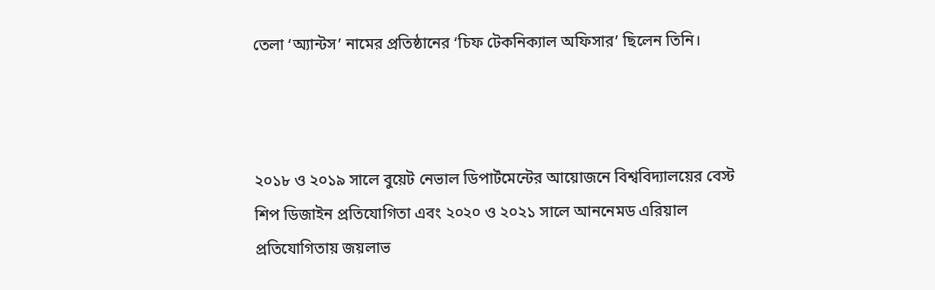তেলা ‘অ্যান্টস’ নামের প্রতিষ্ঠানের ‘চিফ টেকনিক্যাল অফিসার’ ছিলেন তিনি।



২০১৮ ও ২০১৯ সালে বুয়েট নেভাল ডিপার্টমেন্টের আয়োজনে বিশ্ববিদ্যালয়ের বেস্ট শিপ ডিজাইন প্রতিযোগিতা এবং ২০২০ ও ২০২১ সালে আননেমড এরিয়াল প্রতিযোগিতায় জয়লাভ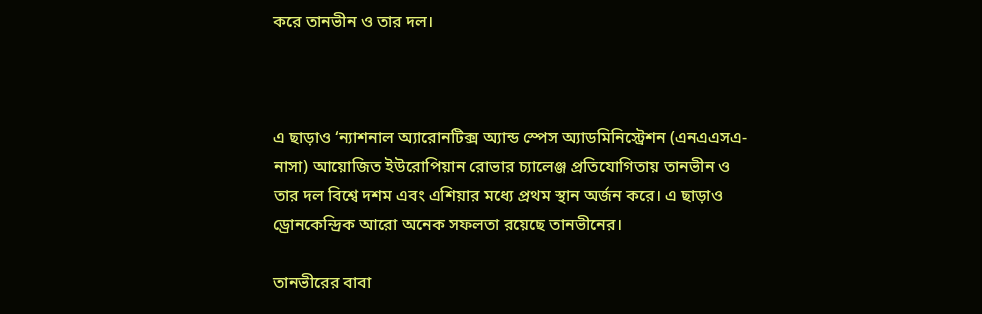করে তানভীন ও তার দল।



এ ছাড়াও ‘ন্যাশনাল অ্যারোনটিক্স অ্যান্ড স্পেস অ্যাডমিনিস্ট্রেশন (এনএএসএ-নাসা) আয়োজিত ইউরোপিয়ান রোভার চ্যালেঞ্জ প্রতিযোগিতায় তানভীন ও তার দল বিশ্বে দশম এবং এশিয়ার মধ্যে প্রথম স্থান অর্জন করে। এ ছাড়াও ড্রোনকেন্দ্রিক আরো অনেক সফলতা রয়েছে তানভীনের।

তানভীরের বাবা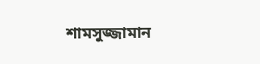শামসুজ্জামান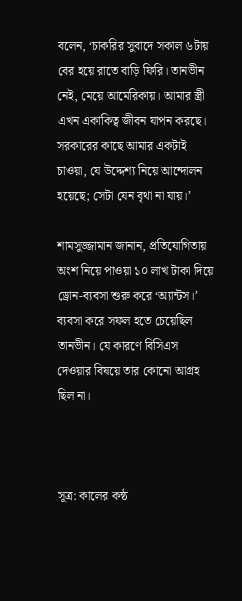বলেন, ‘চাকরির সুবাদে সকাল ৬টায় বের হয়ে রাতে বাড়ি ফিরি। তানভীন নেই, মেয়ে আমেরিকায়। আমার স্ত্রী এখন একাকিত্ব জীবন যাপন করছে। সরকারের কাছে আমার একটাই চাওয়া, যে উদ্দেশ্য নিয়ে আন্দোলন হয়েছে; সেটা যেন বৃথা না যায়।’

শামসুজ্জামান জানান, প্রতিযোগিতায় অংশ নিয়ে পাওয়া ১০ লাখ টাকা দিয়ে ড্রোন-ব্যবসা শুরু করে ‘অ্যান্টস।’ ব্যবসা করে সফল হতে চেয়েছিল তানভীন। যে কারণে বিসিএস দেওয়ার বিষয়ে তার কোনো আগ্রহ ছিল না।



সূত্র: কালের কন্ঠ